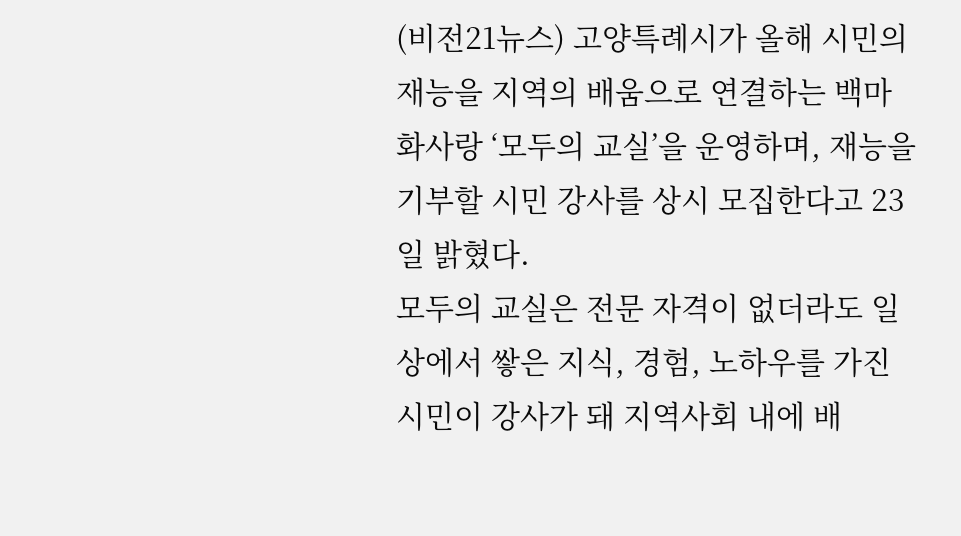(비전21뉴스) 고양특례시가 올해 시민의 재능을 지역의 배움으로 연결하는 백마 화사랑 ‘모두의 교실’을 운영하며, 재능을 기부할 시민 강사를 상시 모집한다고 23일 밝혔다.
모두의 교실은 전문 자격이 없더라도 일상에서 쌓은 지식, 경험, 노하우를 가진 시민이 강사가 돼 지역사회 내에 배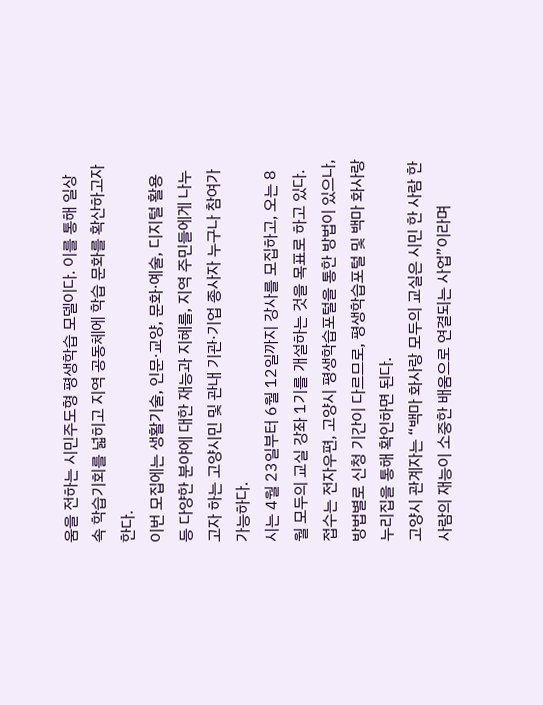움을 전하는 시민주도형 평생학습 모델이다. 이를 통해 일상 속 학습기회를 넓히고 지역 공동체에 학습 문화를 확산하고자 한다.
이번 모집에는 생활기술, 인문·교양, 문화·예술, 디지털 활용 등 다양한 분야에 대한 재능과 지혜를, 지역 주민들에게 나누고자 하는 고양시민 및 관내 기관·기업 종사자 누구나 참여가 가능하다.
시는 4월 23일부터 6월 12일까지 강사를 모집하고, 오는 8월 모두의 교실 강좌 1기를 개설하는 것을 목표로 하고 있다.
접수는 전자우편, 고양시 평생학습포털을 통한 방법이 있으나, 방법별로 신청 기간이 다르므로, 평생학습포털 및 백마 화사랑 누리집을 통해 확인하면 된다.
고양시 관계자는 “백마 화사랑 모두의 교실은 시민 한 사람 한 사람의 재능이 소중한 배움으로 연결되는 사업”이라며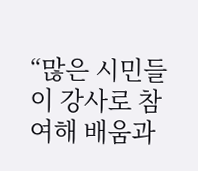“많은 시민들이 강사로 참여해 배움과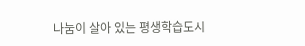나눔이 살아 있는 평생학습도시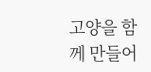고양을 함께 만들어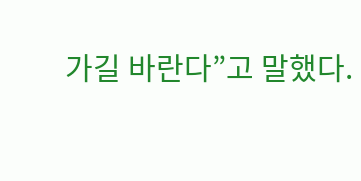가길 바란다”고 말했다.